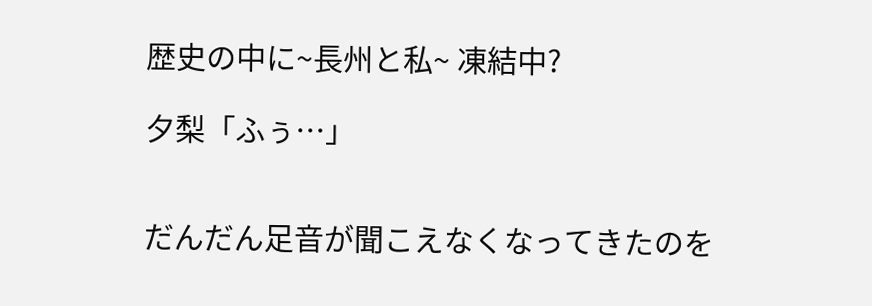歴史の中に~長州と私~ 凍結中?

夕梨「ふぅ…」


だんだん足音が聞こえなくなってきたのを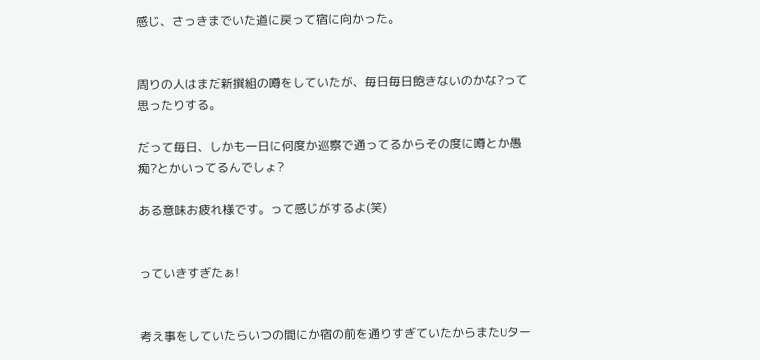感じ、さっきまでいた道に戻って宿に向かった。


周りの人はまだ新撰組の噂をしていたが、毎日毎日飽きないのかな?って思ったりする。

だって毎日、しかも一日に何度か巡察で通ってるからその度に噂とか愚痴?とかいってるんでしょ?

ある意味お疲れ様です。って感じがするよ(笑)


っていきすぎたぁ!


考え事をしていたらいつの間にか宿の前を通りすぎていたからまたUター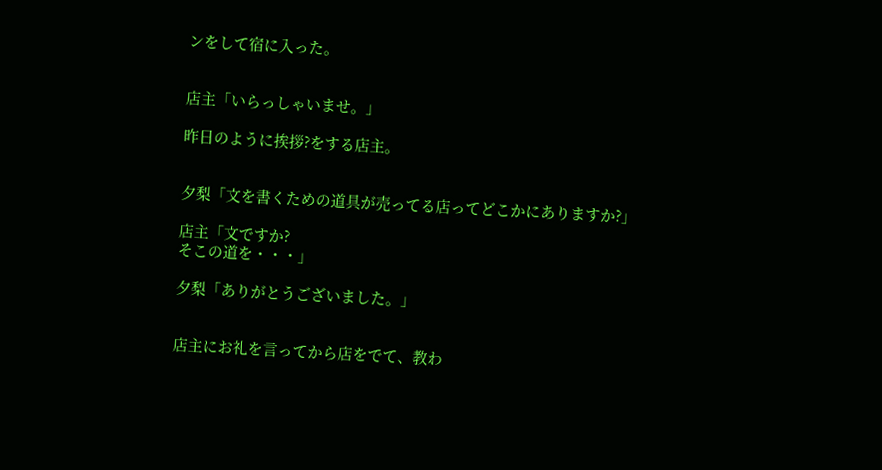ンをして宿に入った。


店主「いらっしゃいませ。」

昨日のように挨拶?をする店主。


夕梨「文を書くための道具が売ってる店ってどこかにありますか?」

店主「文ですか?
そこの道を・・・」

夕梨「ありがとうございました。」


店主にお礼を言ってから店をでて、教わ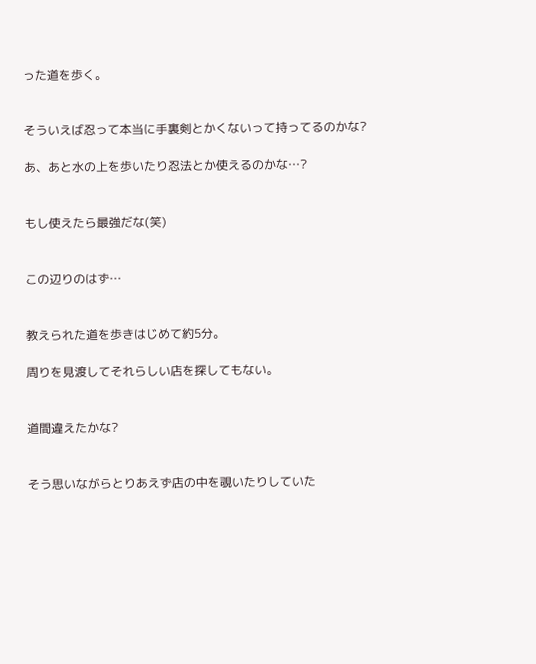った道を歩く。


そういえば忍って本当に手裏剣とかくないって持ってるのかな?

あ、あと水の上を歩いたり忍法とか使えるのかな…?


もし使えたら最強だな(笑)


この辺りのはず…


教えられた道を歩きはじめて約5分。

周りを見渡してそれらしい店を探してもない。


道間違えたかな?


そう思いながらとりあえず店の中を覗いたりしていた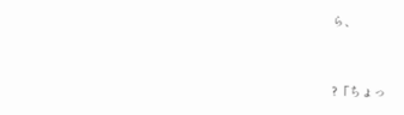ら、


?「ちょっ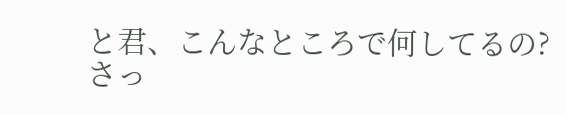と君、こんなところで何してるの?
さっ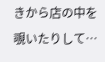きから店の中を覗いたりして…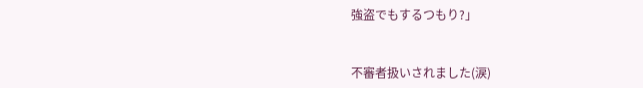強盗でもするつもり?」


不審者扱いされました(涙)